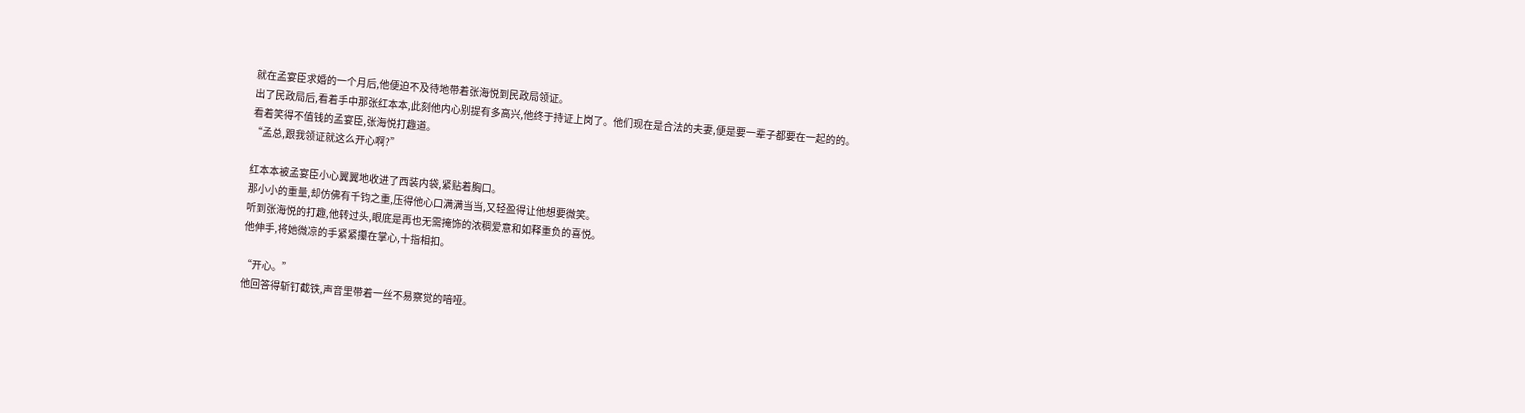就在孟宴臣求婚的一个月后,他便迫不及待地带着张海悦到民政局领证。
出了民政局后,看着手中那张红本本,此刻他内心别提有多高兴,他终于持证上岗了。他们现在是合法的夫妻,便是要一辈子都要在一起的的。
看着笑得不值钱的孟宴臣,张海悦打趣道。
“孟总,跟我领证就这么开心啊?”

红本本被孟宴臣小心翼翼地收进了西装内袋,紧贴着胸口。
那小小的重量,却仿佛有千钧之重,压得他心口满满当当,又轻盈得让他想要微笑。
听到张海悦的打趣,他转过头,眼底是再也无需掩饰的浓稠爱意和如释重负的喜悦。
他伸手,将她微凉的手紧紧攥在掌心,十指相扣。

“开心。”
他回答得斩钉截铁,声音里带着一丝不易察觉的喑哑。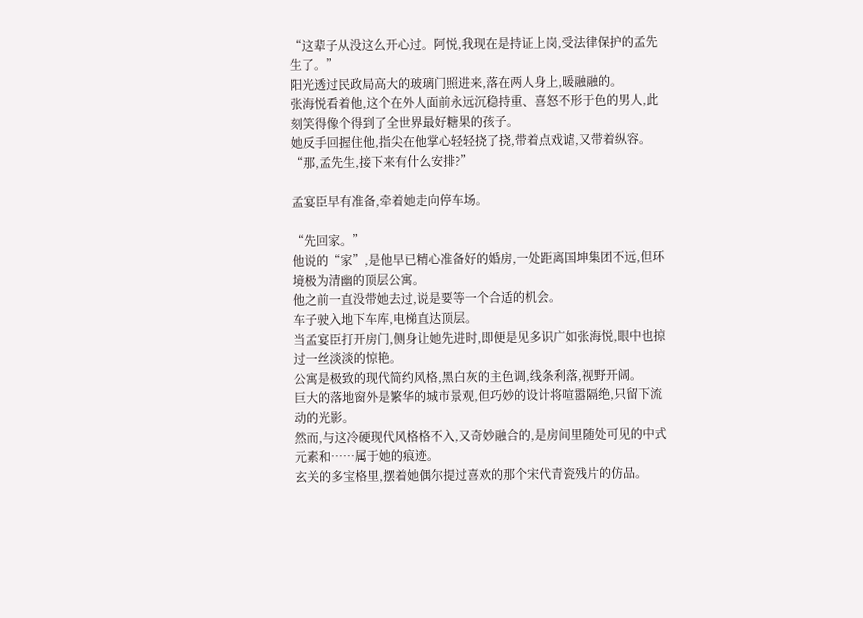“这辈子从没这么开心过。阿悦,我现在是持证上岗,受法律保护的孟先生了。”
阳光透过民政局高大的玻璃门照进来,落在两人身上,暖融融的。
张海悦看着他,这个在外人面前永远沉稳持重、喜怒不形于色的男人,此刻笑得像个得到了全世界最好糖果的孩子。
她反手回握住他,指尖在他掌心轻轻挠了挠,带着点戏谑,又带着纵容。
“那,孟先生,接下来有什么安排?”

孟宴臣早有准备,牵着她走向停车场。

“先回家。”
他说的“家”,是他早已精心准备好的婚房,一处距离国坤集团不远,但环境极为清幽的顶层公寓。
他之前一直没带她去过,说是要等一个合适的机会。
车子驶入地下车库,电梯直达顶层。
当孟宴臣打开房门,侧身让她先进时,即便是见多识广如张海悦,眼中也掠过一丝淡淡的惊艳。
公寓是极致的现代简约风格,黑白灰的主色调,线条利落,视野开阔。
巨大的落地窗外是繁华的城市景观,但巧妙的设计将喧嚣隔绝,只留下流动的光影。
然而,与这冷硬现代风格格不入,又奇妙融合的,是房间里随处可见的中式元素和……属于她的痕迹。
玄关的多宝格里,摆着她偶尔提过喜欢的那个宋代青瓷残片的仿品。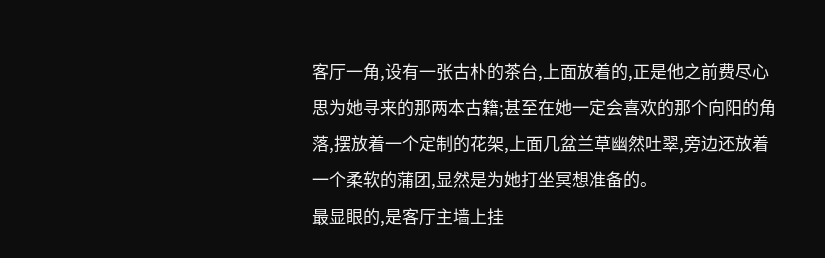客厅一角,设有一张古朴的茶台,上面放着的,正是他之前费尽心思为她寻来的那两本古籍;甚至在她一定会喜欢的那个向阳的角落,摆放着一个定制的花架,上面几盆兰草幽然吐翠,旁边还放着一个柔软的蒲团,显然是为她打坐冥想准备的。
最显眼的,是客厅主墙上挂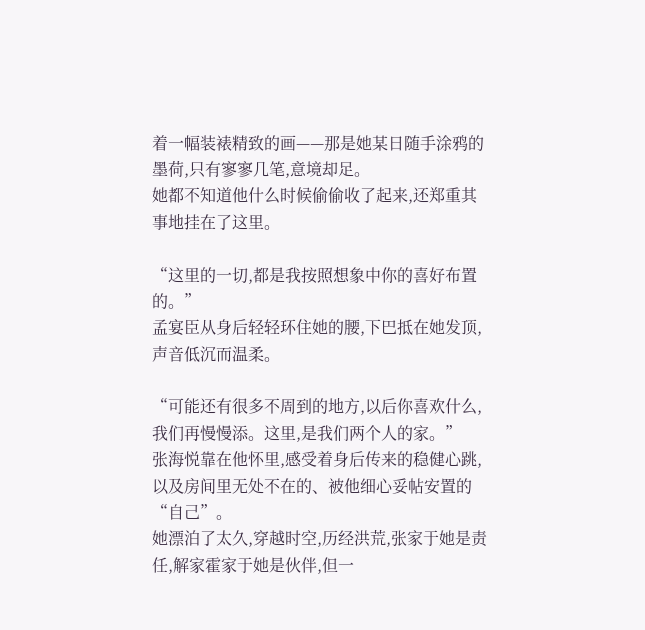着一幅装裱精致的画——那是她某日随手涂鸦的墨荷,只有寥寥几笔,意境却足。
她都不知道他什么时候偷偷收了起来,还郑重其事地挂在了这里。

“这里的一切,都是我按照想象中你的喜好布置的。”
孟宴臣从身后轻轻环住她的腰,下巴抵在她发顶,声音低沉而温柔。

“可能还有很多不周到的地方,以后你喜欢什么,我们再慢慢添。这里,是我们两个人的家。”
张海悦靠在他怀里,感受着身后传来的稳健心跳,以及房间里无处不在的、被他细心妥帖安置的“自己”。
她漂泊了太久,穿越时空,历经洪荒,张家于她是责任,解家霍家于她是伙伴,但一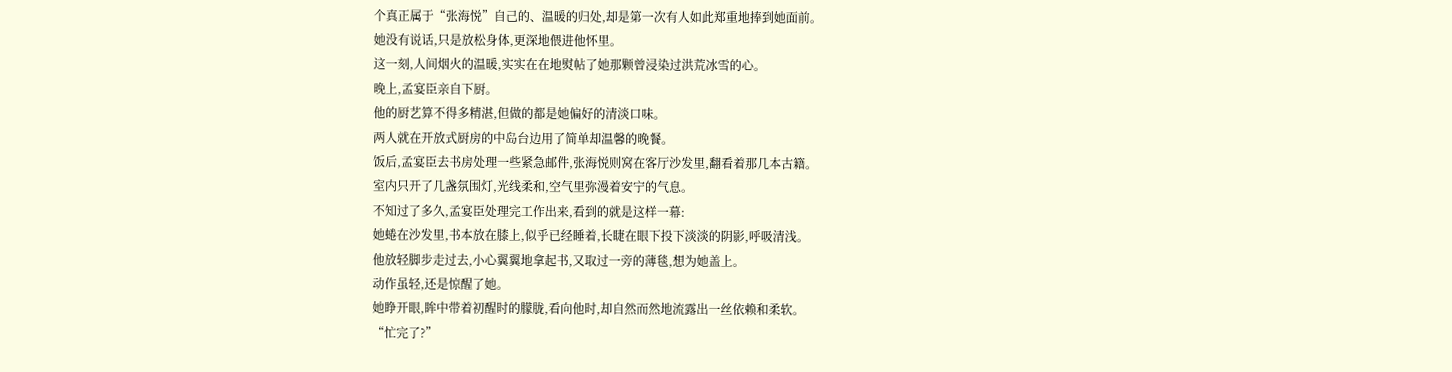个真正属于“张海悦”自己的、温暖的归处,却是第一次有人如此郑重地捧到她面前。
她没有说话,只是放松身体,更深地偎进他怀里。
这一刻,人间烟火的温暖,实实在在地熨帖了她那颗曾浸染过洪荒冰雪的心。
晚上,孟宴臣亲自下厨。
他的厨艺算不得多精湛,但做的都是她偏好的清淡口味。
两人就在开放式厨房的中岛台边用了简单却温馨的晚餐。
饭后,孟宴臣去书房处理一些紧急邮件,张海悦则窝在客厅沙发里,翻看着那几本古籍。
室内只开了几盏氛围灯,光线柔和,空气里弥漫着安宁的气息。
不知过了多久,孟宴臣处理完工作出来,看到的就是这样一幕:
她蜷在沙发里,书本放在膝上,似乎已经睡着,长睫在眼下投下淡淡的阴影,呼吸清浅。
他放轻脚步走过去,小心翼翼地拿起书,又取过一旁的薄毯,想为她盖上。
动作虽轻,还是惊醒了她。
她睁开眼,眸中带着初醒时的朦胧,看向他时,却自然而然地流露出一丝依赖和柔软。
“忙完了?”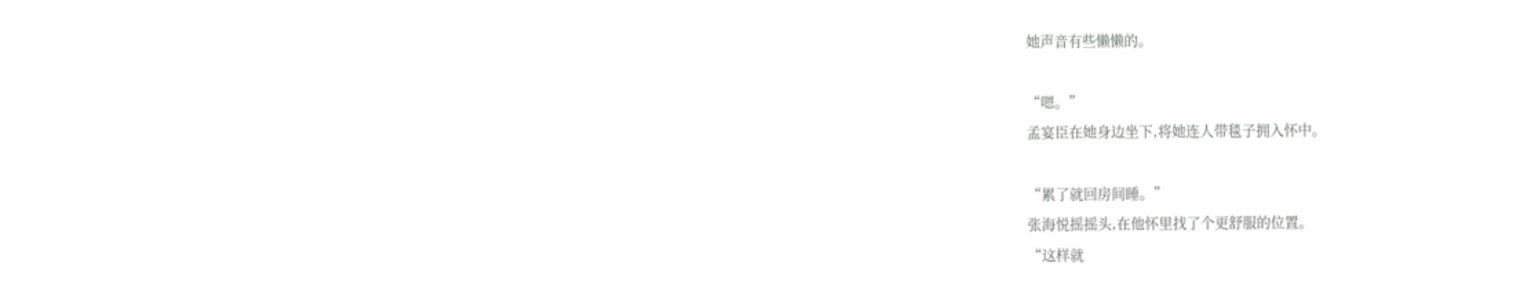她声音有些懒懒的。

“嗯。”
孟宴臣在她身边坐下,将她连人带毯子拥入怀中。

“累了就回房间睡。”
张海悦摇摇头,在他怀里找了个更舒服的位置。
“这样就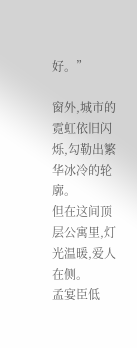好。”

窗外,城市的霓虹依旧闪烁,勾勒出繁华冰冷的轮廓。
但在这间顶层公寓里,灯光温暖,爱人在侧。
孟宴臣低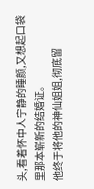头,看着怀中人宁静的睡颜,又想起口袋里那本崭新的结婚证。
他终于将他的神仙姐姐,彻底留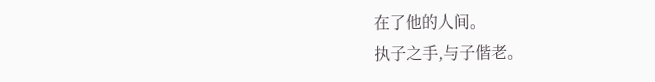在了他的人间。
执子之手,与子偕老。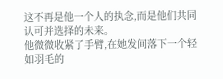这不再是他一个人的执念,而是他们共同认可并选择的未来。
他微微收紧了手臂,在她发间落下一个轻如羽毛的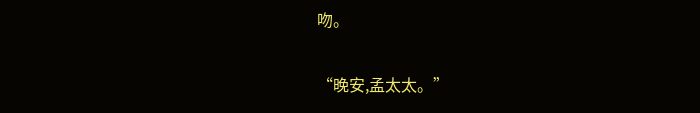吻。

“晚安,孟太太。”